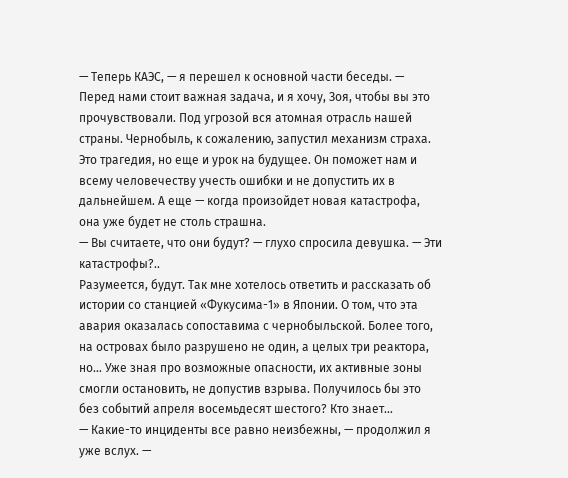— Теперь КАЭС, — я перешел к основной части беседы. — Перед нами стоит важная задача, и я хочу, Зоя, чтобы вы это прочувствовали. Под угрозой вся атомная отрасль нашей страны. Чернобыль, к сожалению, запустил механизм страха. Это трагедия, но еще и урок на будущее. Он поможет нам и всему человечеству учесть ошибки и не допустить их в дальнейшем. А еще — когда произойдет новая катастрофа, она уже будет не столь страшна.
— Вы считаете, что они будут? — глухо спросила девушка. — Эти катастрофы?..
Разумеется, будут. Так мне хотелось ответить и рассказать об истории со станцией «Фукусима-1» в Японии. О том, что эта авария оказалась сопоставима с чернобыльской. Более того, на островах было разрушено не один, а целых три реактора, но… Уже зная про возможные опасности, их активные зоны смогли остановить, не допустив взрыва. Получилось бы это без событий апреля восемьдесят шестого? Кто знает…
— Какие-то инциденты все равно неизбежны, — продолжил я уже вслух. —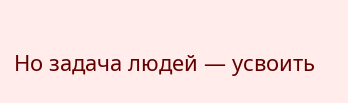Но задача людей — усвоить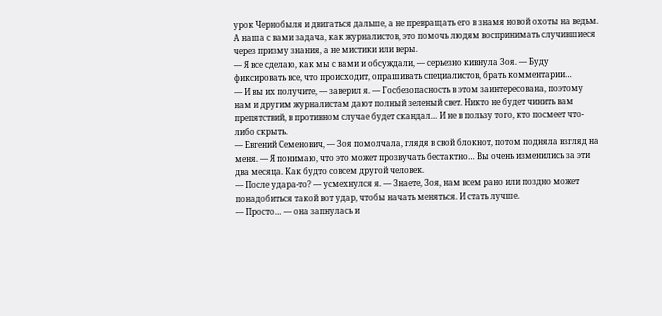урок Чернобыля и двигаться дальше, а не превращать его в знамя новой охоты на ведьм. А наша с вами задача, как журналистов, это помочь людям воспринимать случившиеся через призму знания, а не мистики или веры.
— Я все сделаю, как мы с вами и обсуждали, — серьезно кивнула Зоя. — Буду фиксировать все, что происходит, опрашивать специалистов, брать комментарии…
— И вы их получите, — заверил я. — Госбезопасность в этом заинтересована, поэтому нам и другим журналистам дают полный зеленый свет. Никто не будет чинить вам препятствий, в противном случае будет скандал… И не в пользу того, кто посмеет что-либо скрыть.
— Евгений Семенович, — Зоя помолчала, глядя в свой блокнот, потом подняла взгляд на меня. — Я понимаю, что это может прозвучать бестактно… Вы очень изменились за эти два месяца. Как будто совсем другой человек.
— После удара-то? — усмехнулся я. — Знаете, Зоя, нам всем рано или поздно может понадобиться такой вот удар, чтобы начать меняться. И стать лучше.
— Просто… — она запнулась и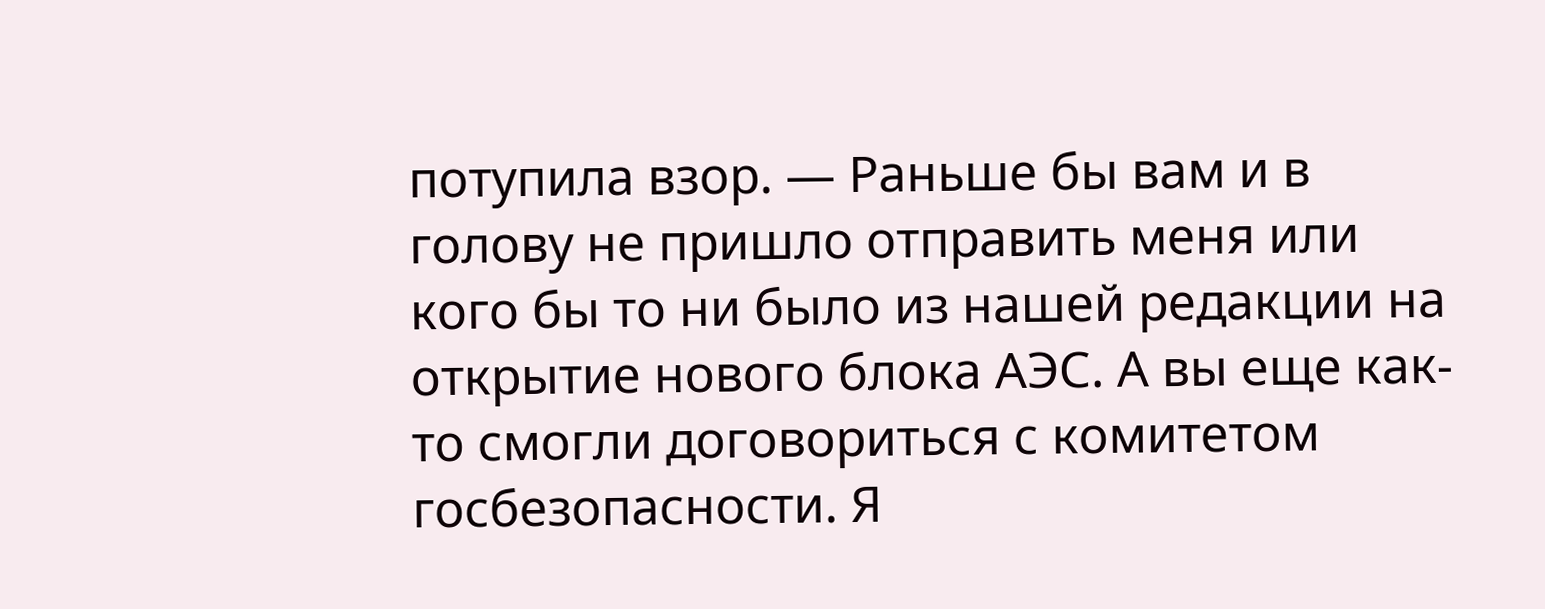потупила взор. — Раньше бы вам и в голову не пришло отправить меня или кого бы то ни было из нашей редакции на открытие нового блока АЭС. А вы еще как-то смогли договориться с комитетом госбезопасности. Я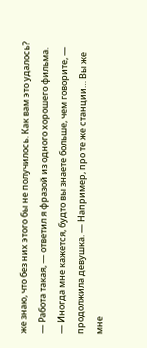же знаю, что без них этого бы не получилось. Как вам это удалось?
— Работа такая, — ответил я фразой из одного хорошего фильма.
— Иногда мне кажется, будто вы знаете больше, чем говорите, — продолжила девушка. — Например, про те же станции… Вы же мне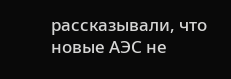рассказывали, что новые АЭС не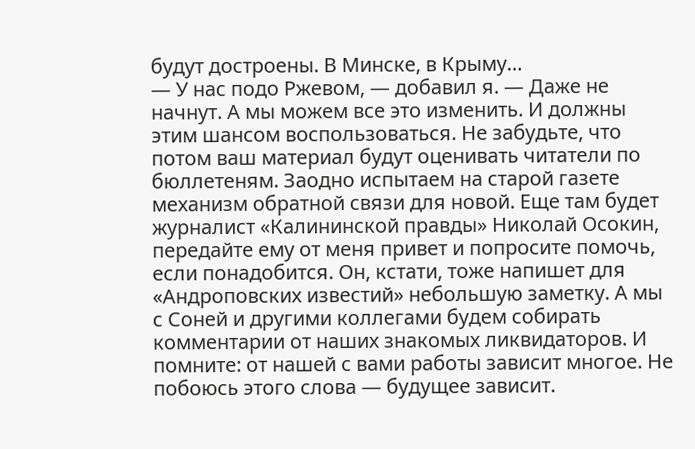будут достроены. В Минске, в Крыму…
— У нас подо Ржевом, — добавил я. — Даже не начнут. А мы можем все это изменить. И должны этим шансом воспользоваться. Не забудьте, что потом ваш материал будут оценивать читатели по бюллетеням. Заодно испытаем на старой газете механизм обратной связи для новой. Еще там будет журналист «Калининской правды» Николай Осокин, передайте ему от меня привет и попросите помочь, если понадобится. Он, кстати, тоже напишет для «Андроповских известий» небольшую заметку. А мы с Соней и другими коллегами будем собирать комментарии от наших знакомых ликвидаторов. И помните: от нашей с вами работы зависит многое. Не побоюсь этого слова — будущее зависит.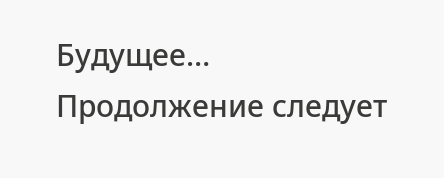Будущее…
Продолжение следует